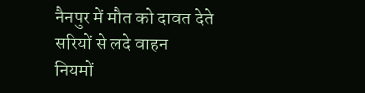नैनपुर में मौत को दावत देते सरियों से लदे वाहन
नियमों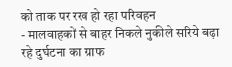को ताक पर रख हो रहा परिवहन
- मालवाहकों से बाहर निकले नुकीले सरिये बढ़ा रहे दुर्घटना का ग्राफ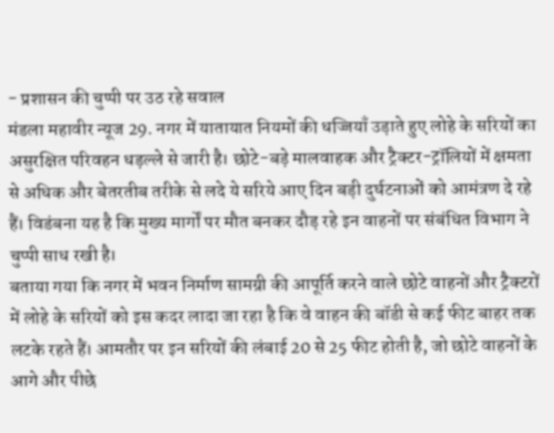- प्रशासन की चुप्पी पर उठ रहे सवाल
मंडला महावीर न्यूज 29. नगर में यातायात नियमों की धज्जियाँ उड़ाते हुए लोहे के सरियों का असुरक्षित परिवहन धड़ल्ले से जारी है। छोटे-बड़े मालवाहक और ट्रैक्टर-ट्रॉलियों में क्षमता से अधिक और बेतरतीब तरीके से लदे ये सरिये आए दिन बड़ी दुर्घटनाओं को आमंत्रण दे रहे हैं। विडंबना यह है कि मुख्य मार्गों पर मौत बनकर दौड़ रहे इन वाहनों पर संबंधित विभाग ने चुप्पी साध रखी है।
बताया गया कि नगर में भवन निर्माण सामग्री की आपूर्ति करने वाले छोटे वाहनों और ट्रैक्टरों में लोहे के सरियों को इस कदर लादा जा रहा है कि वे वाहन की बॉडी से कई फीट बाहर तक लटके रहते हैं। आमतौर पर इन सरियों की लंबाई 20 से 25 फीट होती है, जो छोटे वाहनों के आगे और पीछे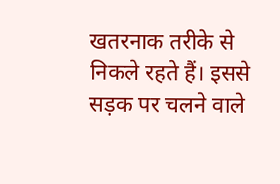खतरनाक तरीके से निकले रहते हैं। इससे सड़क पर चलने वाले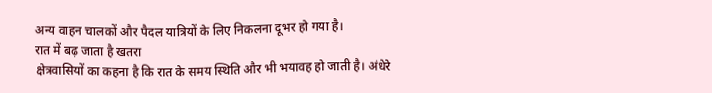अन्य वाहन चालकों और पैदल यात्रियों के लिए निकलना दूभर हो गया है।
रात में बढ़ जाता है खतरा
क्षेत्रवासियों का कहना है कि रात के समय स्थिति और भी भयावह हो जाती है। अंधेरे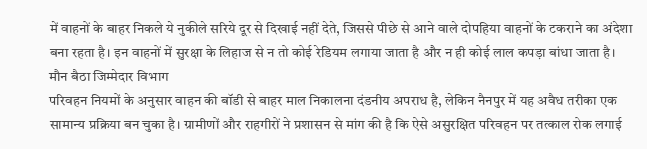में वाहनों के बाहर निकले ये नुकीले सरिये दूर से दिखाई नहीं देते, जिससे पीछे से आने वाले दोपहिया वाहनों के टकराने का अंदेशा बना रहता है। इन वाहनों में सुरक्षा के लिहाज से न तो कोई रेडियम लगाया जाता है और न ही कोई लाल कपड़ा बांधा जाता है।
मौन बैठा जिम्मेदार विभाग
परिवहन नियमों के अनुसार वाहन की बॉडी से बाहर माल निकालना दंडनीय अपराध है, लेकिन नैनपुर में यह अवैध तरीका एक सामान्य प्रक्रिया बन चुका है। ग्रामीणों और राहगीरों ने प्रशासन से मांग की है कि ऐसे असुरक्षित परिवहन पर तत्काल रोक लगाई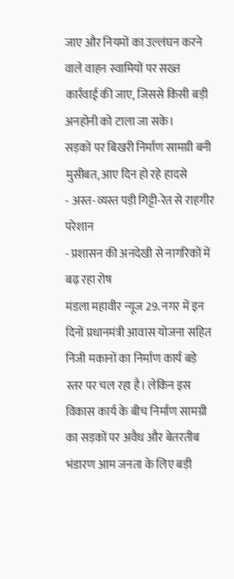जाए और नियमों का उल्लंघन करने वाले वाहन स्वामियों पर सख्त कार्रवाई की जाए, जिससे किसी बड़ी अनहोनी को टाला जा सके।
सड़कों पर बिखरी निर्माण सामग्री बनी मुसीबत, आए दिन हो रहे हादसे
- अस्त-व्यस्त पड़ी गिट्टी-रेत से राहगीर परेशान
- प्रशासन की अनदेखी से नागरिकों में बढ़ रहा रोष
मंडला महावीर न्यूज 29. नगर में इन दिनों प्रधानमंत्री आवास योजना सहित निजी मकानों का निर्माण कार्य बड़े स्तर पर चल रहा है। लेकिन इस विकास कार्य के बीच निर्माण सामग्री का सड़कों पर अवैध और बेतरतीब भंडारण आम जनता के लिए बड़ी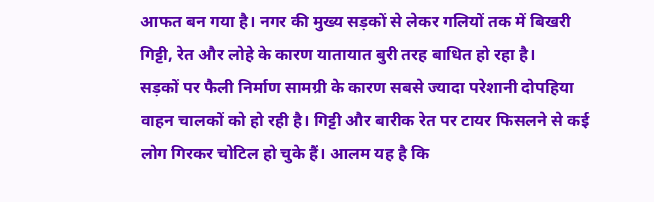आफत बन गया है। नगर की मुख्य सड़कों से लेकर गलियों तक में बिखरी गिट्टी, रेत और लोहे के कारण यातायात बुरी तरह बाधित हो रहा है।
सड़कों पर फैली निर्माण सामग्री के कारण सबसे ज्यादा परेशानी दोपहिया वाहन चालकों को हो रही है। गिट्टी और बारीक रेत पर टायर फिसलने से कई लोग गिरकर चोटिल हो चुके हैं। आलम यह है कि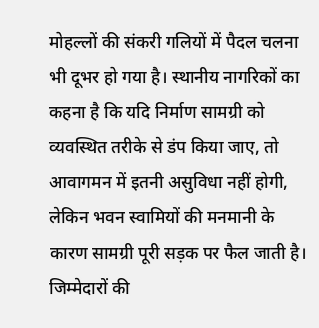मोहल्लों की संकरी गलियों में पैदल चलना भी दूभर हो गया है। स्थानीय नागरिकों का कहना है कि यदि निर्माण सामग्री को व्यवस्थित तरीके से डंप किया जाए, तो आवागमन में इतनी असुविधा नहीं होगी, लेकिन भवन स्वामियों की मनमानी के कारण सामग्री पूरी सड़क पर फैल जाती है।
जिम्मेदारों की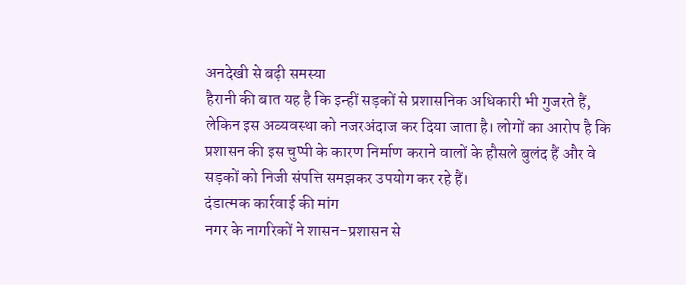अनदेखी से बढ़ी समस्या
हैरानी की बात यह है कि इन्हीं सड़कों से प्रशासनिक अधिकारी भी गुजरते हैं, लेकिन इस अव्यवस्था को नजरअंदाज कर दिया जाता है। लोगों का आरोप है कि प्रशासन की इस चुप्पी के कारण निर्माण कराने वालों के हौसले बुलंद हैं और वे सड़कों को निजी संपत्ति समझकर उपयोग कर रहे हैं।
दंडात्मक कार्रवाई की मांग
नगर के नागरिकों ने शासन-प्रशासन से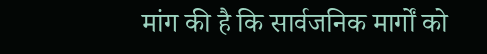मांग की है कि सार्वजनिक मार्गों को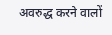अवरुद्ध करने वालों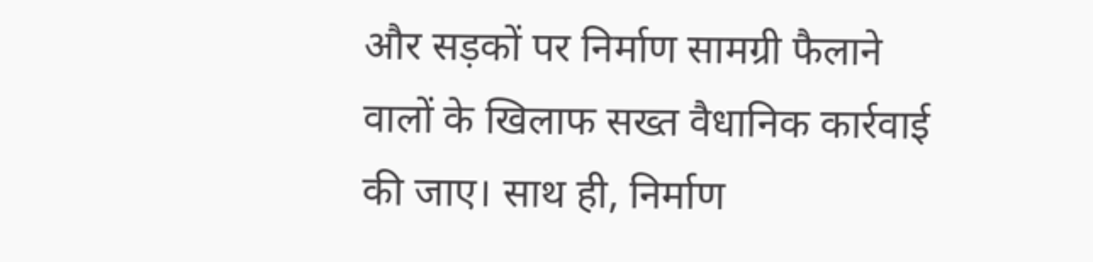और सड़कों पर निर्माण सामग्री फैलाने वालों के खिलाफ सख्त वैधानिक कार्रवाई की जाए। साथ ही, निर्माण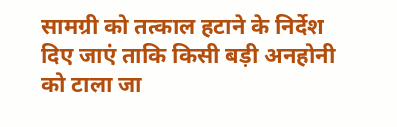सामग्री को तत्काल हटाने के निर्देश दिए जाएं ताकि किसी बड़ी अनहोनी को टाला जा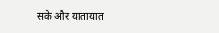सके और यातायात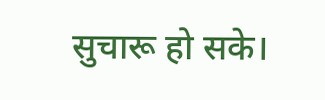सुचारू हो सके।